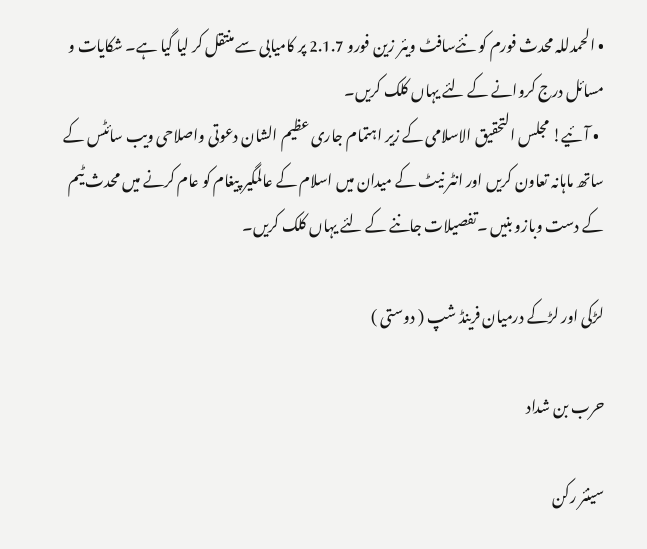• الحمدللہ محدث فورم کو نئےسافٹ ویئر زین فورو 2.1.7 پر کامیابی سے منتقل کر لیا گیا ہے۔ شکایات و مسائل درج کروانے کے لئے یہاں کلک کریں۔
  • آئیے! مجلس التحقیق الاسلامی کے زیر اہتمام جاری عظیم الشان دعوتی واصلاحی ویب سائٹس کے ساتھ ماہانہ تعاون کریں اور انٹر نیٹ کے میدان میں اسلام کے عالمگیر پیغام کو عام کرنے میں محدث ٹیم کے دست وبازو بنیں ۔تفصیلات جاننے کے لئے یہاں کلک کریں۔

لڑکی اور لڑکے درمیان فرینڈ شپ ( دوستی )

حرب بن شداد

سینئر رکن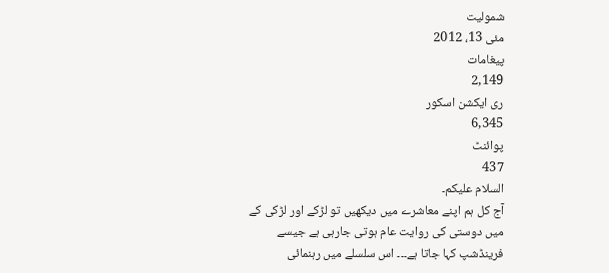شمولیت
مئی 13، 2012
پیغامات
2,149
ری ایکشن اسکور
6,345
پوائنٹ
437
السلام علیکم۔
آج کل ہم اپنے معاشرے میں دیکھیں تو لڑکے اور لڑکی کے میں دوستی کی روایت عام ہوتی جارہی ہے جیسے فرینڈشپ کہا جاتا ہے۔۔۔ اس سلسلے میں رہنمائی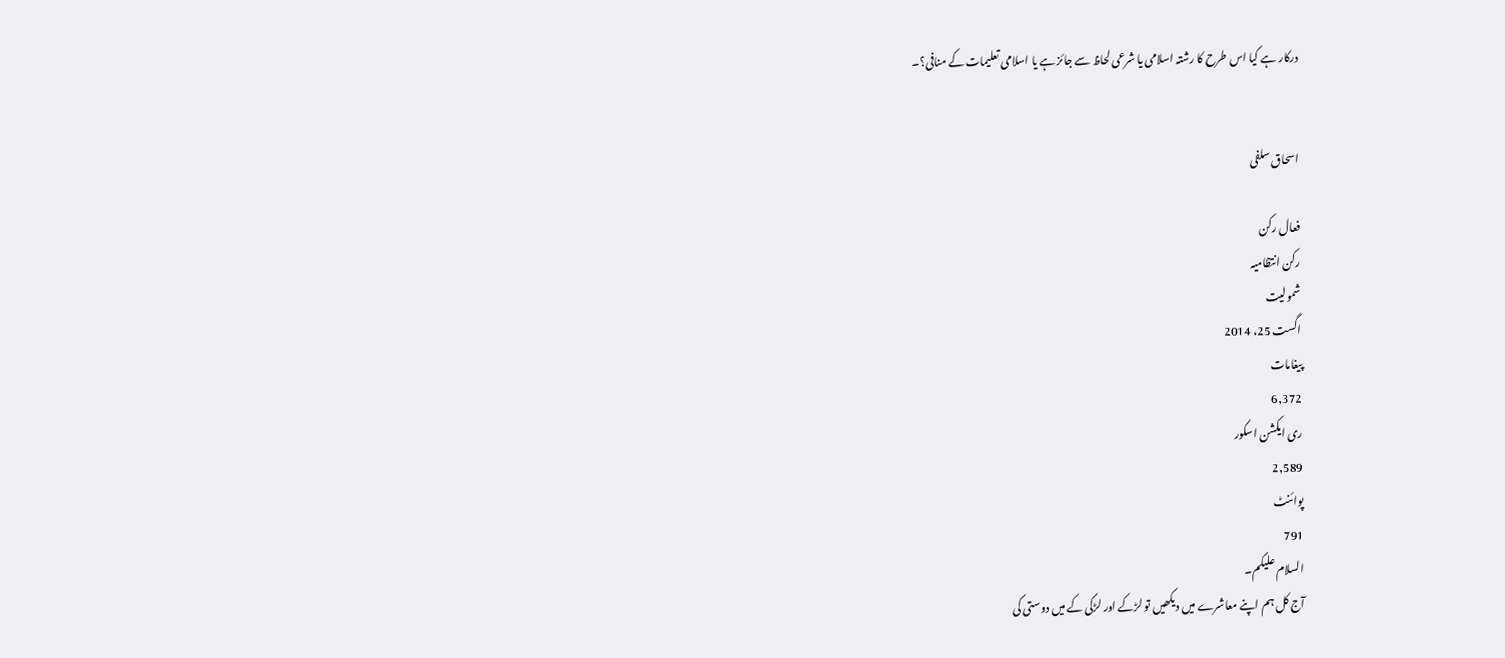درکار ہے کیا اس طرح کا رشتہ اسلامی یا شرعی لحاظ سے جائز ہے یا اسلامی تعلیمات کے منافی؟۔


اسحاق سلفی

فعال رکن
رکن انتظامیہ
شمولیت
اگست 25، 2014
پیغامات
6,372
ری ایکشن اسکور
2,589
پوائنٹ
791
السلام علیکم۔
آج کل ہم اپنے معاشرے میں دیکھیں تو لڑکے اور لڑکی کے میں دوستی کی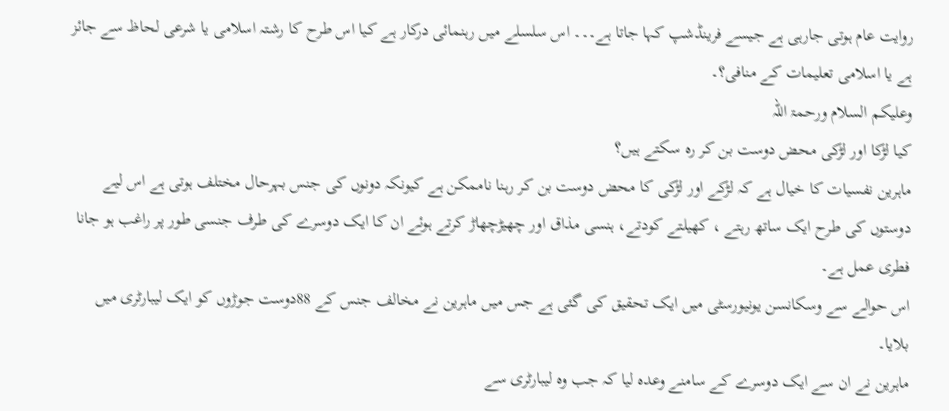روایت عام ہوتی جارہی ہے جیسے فرینڈشپ کہا جاتا ہے۔۔۔ اس سلسلے میں رہنمائی درکار ہے کیا اس طرح کا رشتہ اسلامی یا شرعی لحاظ سے جائز ہے یا اسلامی تعلیمات کے منافی؟۔
وعلیکم السلام ورحمۃ اللہ
کیا لڑکا اور لڑکی محض دوست بن کر رہ سکتے ہیں؟
ماہرین نفسیات کا خیال ہے کہ لڑکے اور لڑکی کا محض دوست بن کر رہنا ناممکن ہے کیونکہ دونوں کی جنس بہرحال مختلف ہوتی ہے اس لیے دوستوں کی طرح ایک ساتھ رہتے ، کھیلتے کودتے، ہنسی مذاق اور چھیڑچھاڑ کرتے ہوئے ان کا ایک دوسرے کی طرف جنسی طور پر راغب ہو جانا فطری عمل ہے۔
اس حوالے سے وسکانسن یونیورسٹی میں ایک تحقیق کی گئی ہے جس میں ماہرین نے مخالف جنس کے 88دوست جوڑوں کو ایک لیبارٹری میں بلایا۔
ماہرین نے ان سے ایک دوسرے کے سامنے وعدہ لیا کہ جب وہ لیبارٹری سے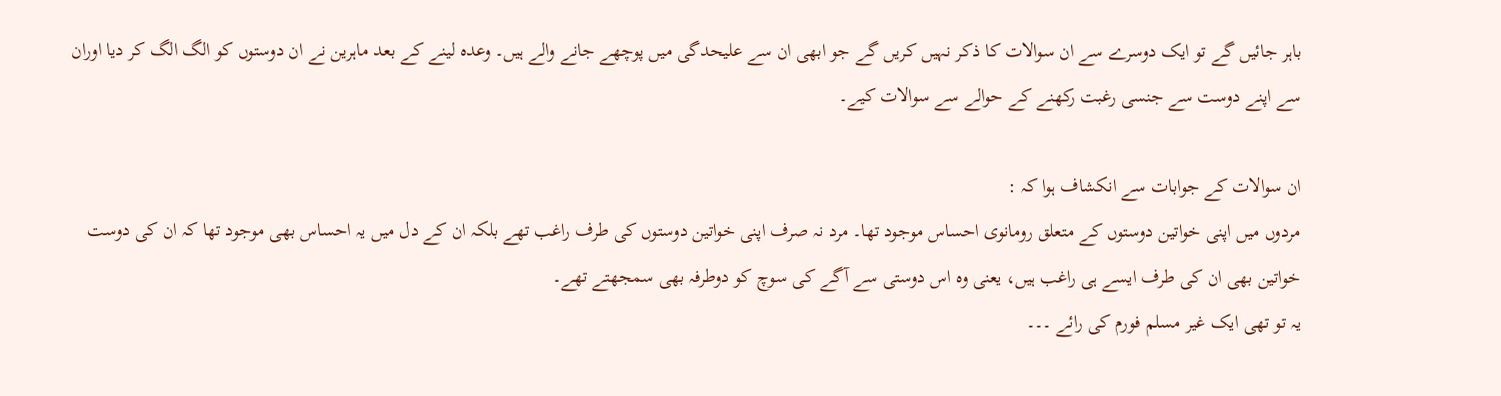باہر جائیں گے تو ایک دوسرے سے ان سوالات کا ذکر نہیں کریں گے جو ابھی ان سے علیحدگی میں پوچھے جانے والے ہیں۔ وعدہ لینے کے بعد ماہرین نے ان دوستوں کو الگ الگ کر دیا اوران سے اپنے دوست سے جنسی رغبت رکھنے کے حوالے سے سوالات کیے۔

ان سوالات کے جوابات سے انکشاف ہوا کہ :
مردوں میں اپنی خواتین دوستوں کے متعلق رومانوی احساس موجود تھا۔ مرد نہ صرف اپنی خواتین دوستوں کی طرف راغب تھے بلکہ ان کے دل میں یہ احساس بھی موجود تھا کہ ان کی دوست خواتین بھی ان کی طرف ایسے ہی راغب ہیں، یعنی وہ اس دوستی سے آگے کی سوچ کو دوطرفہ بھی سمجھتے تھے۔
یہ تو تھی ایک غیر مسلم فورم کی رائے ۔۔۔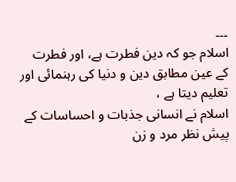۔۔۔
اسلام جو کہ دین فطرت ہے، اور فطرت کے عین مطابق دین و دنیا کی رہنمائی اور تعلیم دیتا ہے ،
اسلام نے انسانی جذبات و احساسات کے پیش نظر مرد و زن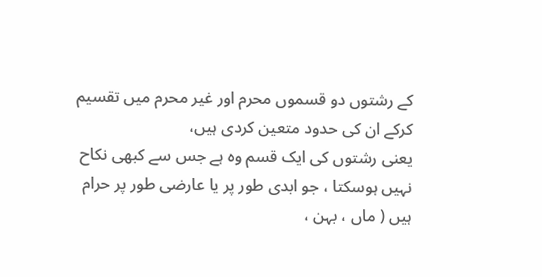کے رشتوں دو قسموں محرم اور غیر محرم میں تقسیم کرکے ان کی حدود متعین کردی ہیں،
یعنی رشتوں کی ایک قسم وہ ہے جس سے کبھی نکاح نہیں ہوسکتا ، جو ابدی طور پر یا عارضی طور پر حرام ہیں ( ماں ، بہن ،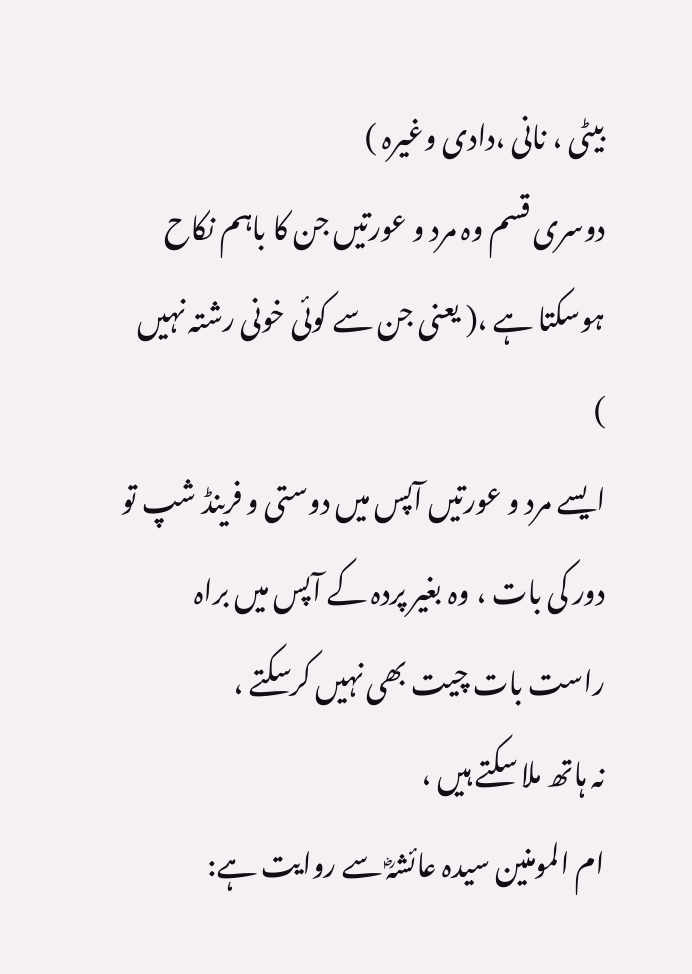بیٹی ، نانی ،دادی وغیرہ )
دوسری قسم وہ مرد و عورتیں جن کا باہم نکاح ہوسکتا ہے ،( یعنی جن سے کوئی خونی رشتہ نہیں )
ایسے مرد و عورتیں آپس میں دوستی و فرینڈ شپ تو دور کی بات ، وہ بغیر پردہ کے آپس میں براہ راست بات چیت بھی نہیں کرسکتے ،
نہ ہاتھ ملا سکتے ہیں ،
ام المومنین سیدہ عائشہؓ سے روایت ہے: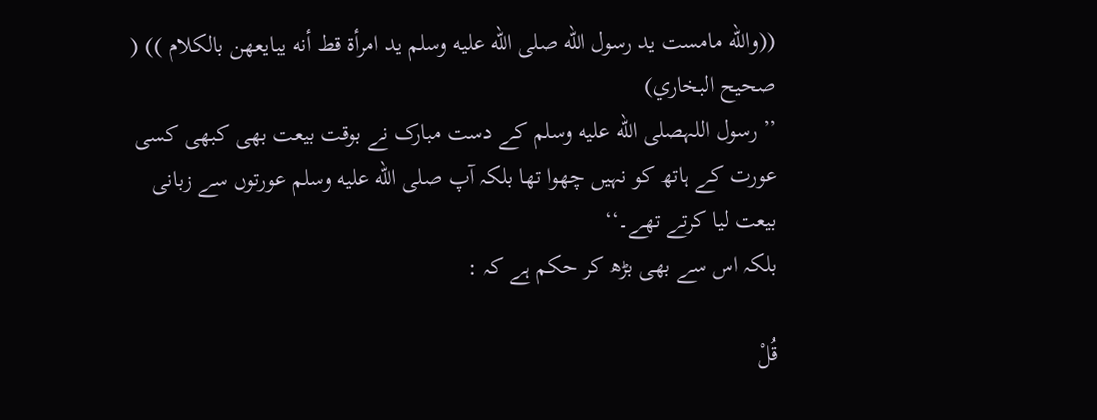((والله مامست يد رسول الله صلى الله عليه وسلم يد امرأة قط أنه يبايعهن بالكلام )) ( صحيح البخاري)
’’ رسول اللہصلى الله عليه وسلم کے دست مبارک نے بوقت بیعت بھی کبھی کسی عورت کے ہاتھ کو نہیں چھوا تھا بلکہ آپ صلى الله عليه وسلم عورتوں سے زبانی بیعت لیا کرتے تھے۔‘‘
بلکہ اس سے بھی بڑھ کر حکم ہے کہ :

قُلْ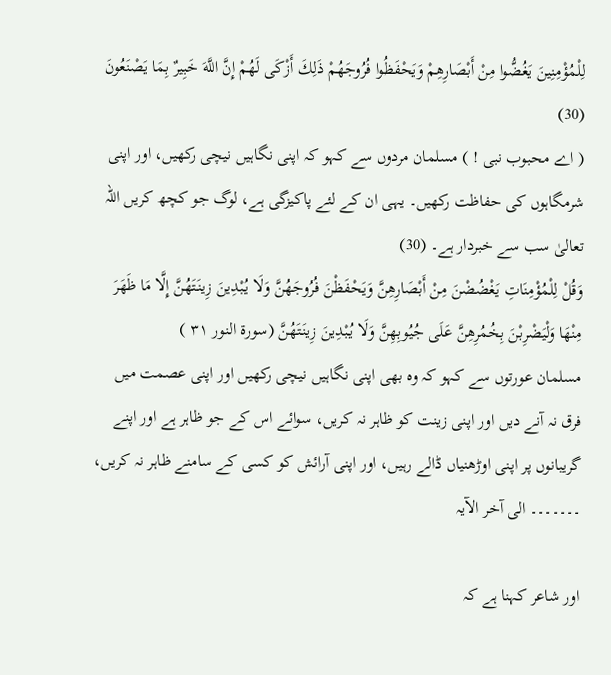لِلْمُؤْمِنِينَ يَغُضُّوا مِنْ أَبْصَارِهِمْ وَيَحْفَظُوا فُرُوجَهُمْ ذَلِكَ أَزْكَى لَهُمْ إِنَّ اللَّهَ خَبِيرٌ بِمَا يَصْنَعُونَ (30)
( اے محبوب نبی ! ) مسلمان مردوں سے کہو کہ اپنی نگاہیں نیچی رکھیں، اور اپنی شرمگاہوں کی حفاظت رکھیں۔ یہی ان کے لئے پاکیزگی ہے، لوگ جو کچھ کریں اللہ تعالیٰ سب سے خبردار ہے۔ (30)
وَقُلْ لِلْمُؤْمِنَاتِ يَغْضُضْنَ مِنْ أَبْصَارِهِنَّ وَيَحْفَظْنَ فُرُوجَهُنَّ وَلَا يُبْدِينَ زِينَتَهُنَّ إِلَّا مَا ظَهَرَ مِنْهَا وَلْيَضْرِبْنَ بِخُمُرِهِنَّ عَلَى جُيُوبِهِنَّ وَلَا يُبْدِينَ زِينَتَهُنَّ (سورۃ النور ۳۱ )
مسلمان عورتوں سے کہو کہ وه بھی اپنی نگاہیں نیچی رکھیں اور اپنی عصمت میں فرق نہ آنے دیں اور اپنی زینت کو ظاہر نہ کریں، سوائے اس کے جو ظاہر ہے اور اپنے گریبانوں پر اپنی اوڑھنیاں ڈالے رہیں، اور اپنی آرائش کو کسی کے سامنے ظاہر نہ کریں، ۔۔۔۔۔۔۔ الی آخر الآیہ

اور شاعر کہنا ہے کہ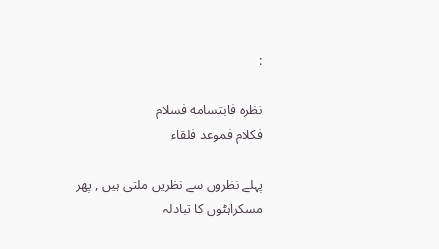:

نظره فابتسامه فسلام
فكلام فموعد فلقاء

پہلے نظروں سے نظریں ملتی ہیں , پھر مسکراہٹوں کا تبادلہ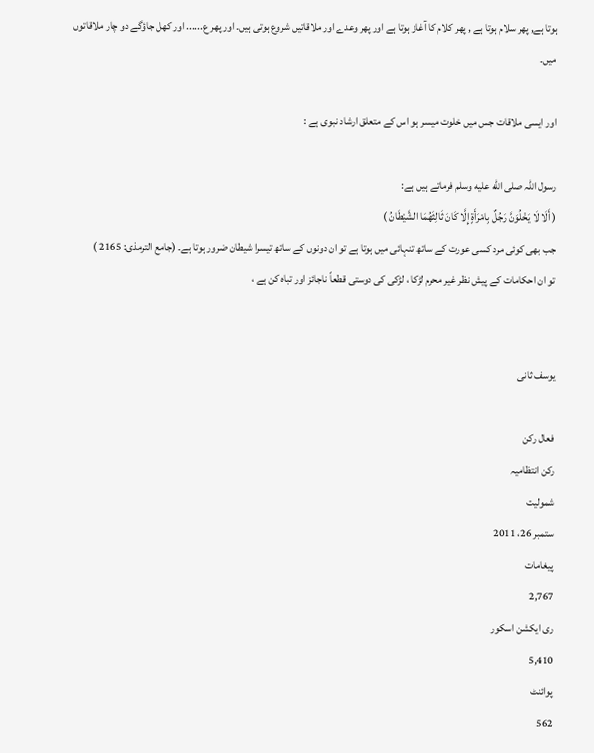ہوتا ہے, پھر سلام ہوتا ہے , پھر کلام کا آغاز ہوتا ہے اور پھر وعدے اور ملاقاتیں شروع ہوتی ہیں۔ اور پھر ع...... اور کھل جاؤگے دو چار ملاقاتوں میں۔

اور ایسی ملاقات جس میں خلوت میسر ہو اس کے متعلق ارشاد نبوی ہے :

رسول اللہ صلى الله عليه وسلم فرماتے ہیں ہے:
( أَلَا لَا يَخْلُوَنَّ رَجُلٌ بِامْرَأَةٍ إِلَّا كَانَ ثَالِثَهُمَا الشَّيْطَانُ )
جب بھی کوئی مرد کسی عورت کے ساتھ تنہائی میں ہوتا ہے تو ان دونوں کے ساتھ تیسرا شیطان ضرور ہوتا ہے۔ (جامع الترمذی: 2165 )
تو ان احکامات کے پیش نظر غیر محرم لڑکا ، لڑکی کی دوستی قطعاً ناجائز اور تباہ کن ہے ،


یوسف ثانی

فعال رکن
رکن انتظامیہ
شمولیت
ستمبر 26، 2011
پیغامات
2,767
ری ایکشن اسکور
5,410
پوائنٹ
562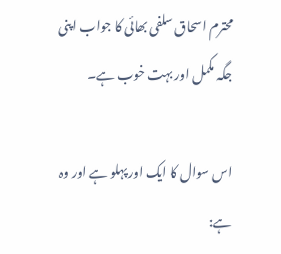محترم اسحاق سلفی بھائی کا جواب اپنی جگہ مکمل اور بہت خوب ہے۔

اس سوال کا ایک اور پہلو ہے اور وہ ہے: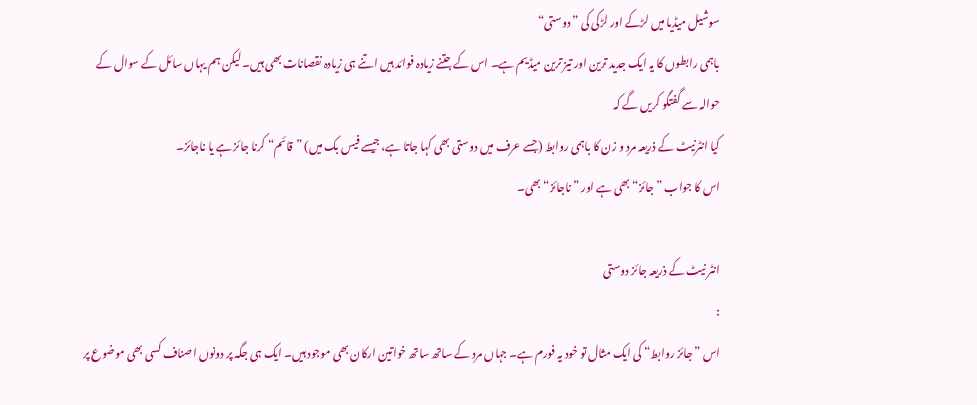سوشیل میڈیا میں لڑکے اور لڑکی کی ”دوستی“
باہمی رابطوں کا یہ ایک جدید ترین اور تیز ترین میڈیم ہے۔ اس کے جتنے زیادہ فوائد ہیں اتنے ہی زیادہ نقصانات بھی ہیں۔ لیکن ہم یہاں سائل کے سوال کے حوالہ سے گفتگو کریں گے کہ
کیا انٹرنیٹ کے ذریعہ مرد و زن کا باہمی روابط (جسے عرف میں دوستی بھی کہا جاتا ہے، جیسے فیس بک میں) ”قائم“ کرنا جائز ہے یا ناجائز۔
اس کا جواب ”جائز“ بھی ہے اور ”ناجائز“ بھی۔

انٹر نیٹ کے ذریعہ جائز دوستی
:
اس ”جائز روابط“ کی ایک مثال تو خود یہ فورم ہے۔ جہاں مرد کے ساتھ ساتھ خواتین ارکان بھی موجود ہیں۔ ایک ہی جگہ پر دونوں اصناف کسی بھی موضوع پر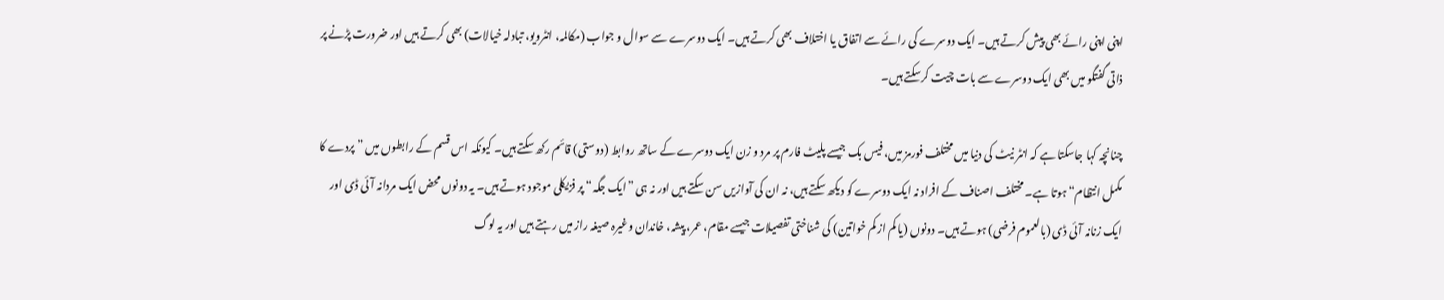اپنی اپنی رائے بھی پیش کرتے ہیں۔ ایک دوسرے کی رائے سے اتفاق یا اختلاف بھی کرتے ہیں۔ ایک دوسرے سے سوال و جواب (مکالمہ، انٹرویو، تبادلہ خیالات) بھی کرتے ہیں اور ضرورت پڑنے پر ذاتی گفتگو میں بھی ایک دوسرے سے بات چیت کرسکتے ہیں۔

چنانچہ کہا جاسکتا ہے کہ انٹر نیٹ کی دنیا میں مختلف فورمز میں، فیس بک جیسے پلیٹ فارم پر مرد و زن ایک دوسرے کے ساتھ روابط (دوستی) قائم رکھ سکتے ہیں۔ کیونکہ اس قسم کے رابطوں میں ”پردے کا مکمل انتظام“ ہوتا ہے۔ مختلف اصناف کے افراد نہ ایک دوسرے کو دیکھ سکتے ہیں، نہ ان کی آوازیں سن سکتے ہیں اور نہ ہی ”ایک جگہ“ پر فزیکلی موجود ہوتے ہیں۔ یہ دونوں محض ایک مردانہ آئی ڈی اور ایک زنانہ آئی ڈی (بالعموم فرضی) ہوتے ہیں۔ دونوں (یا کم از کم خواتین) کی شناختی تفصیلات جیسے مقام، عمر، پیشہ، خاندان وغیرہ صیغہ راز میں رہتے ہیں اور یہ لوگ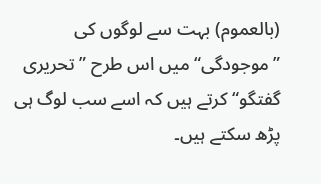(بالعموم) بہت سے لوگوں کی ”موجودگی“ میں اس طرح ”تحریری گفتگو“ کرتے ہیں کہ اسے سب لوگ ہی پڑھ سکتے ہیں۔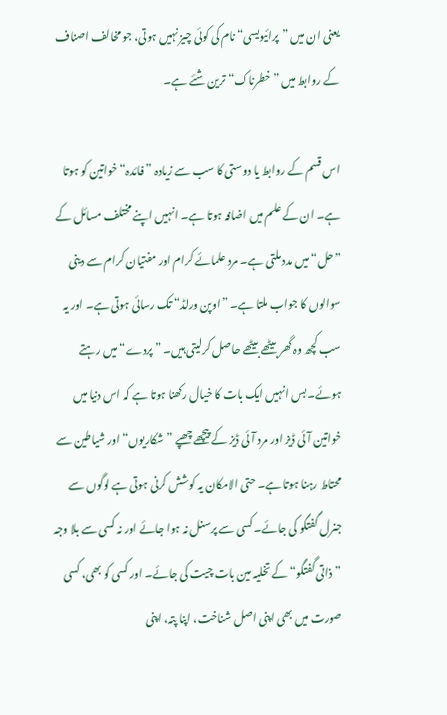یعنی ان میں ”پرائیویسی“ نام کی کوئی چیز نہیں ہوتی، جو مخالف اصناف کے روابط میں ”خطرناک“ ترین شئے ہے۔

اس قسم کے روابط یا دوستی کا سب سے زیادہ ”فائدہ“ خواتین کو ہوتا ہے۔ ان کے علم میں اضافہ ہوتا ہے۔ انہیں اپنے مختلف مسائل کے ”حل“ میں مدد ملتی ہے۔ مرد علمائے کرام اور مفتیان کرام سے دینی سوالوں کا جواب ملتا ہے۔ ”اوپن ورلڈ“ تک رسائی ہوتی ہے۔ اور یہ سب کچھ وہ گھر بیٹھے بیٹھے حاصل کرلیتی ہیں۔ ”پردے“ میں رہتے ہوئے۔ بس انہیں ایک بات کا خیال رکھنا ہوتا ہے کہ اس دنیا میں خواتین آئی ڈیز اور مرد آئی ڈیز کے پیچھے چھپے ”شکاریوں“ اور شیاطین سے محتاط رہنا ہوتا ہے۔ حتی الامکان یہ کوشش کرنی ہوتی ہے لوگوں سے جنرل گفتگو کی جائے۔ کسی سے پرسنل نہ ہوا جائے اور نہ کسی سے بلا وجہ ”ذاتی گفتگو“ کے تخلیہ مین بات چیت کی جائے۔ اور کسی کو بھی، کسی صورت میں بھی اپنی اصل شناخت، اپنا پتہ، اپنی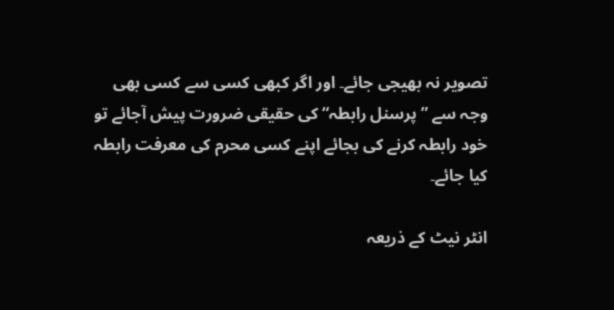تصویر نہ بھیجی جائے۔ اور اگر کبھی کسی سے کسی بھی وجہ سے ”پرسنل رابطہ“ کی حقیقی ضرورت پیش آجائے تو خود رابطہ کرنے کی بجائے اپنے کسی محرم کی معرفت رابطہ کیا جائے۔

انٹر نیٹ کے ذریعہ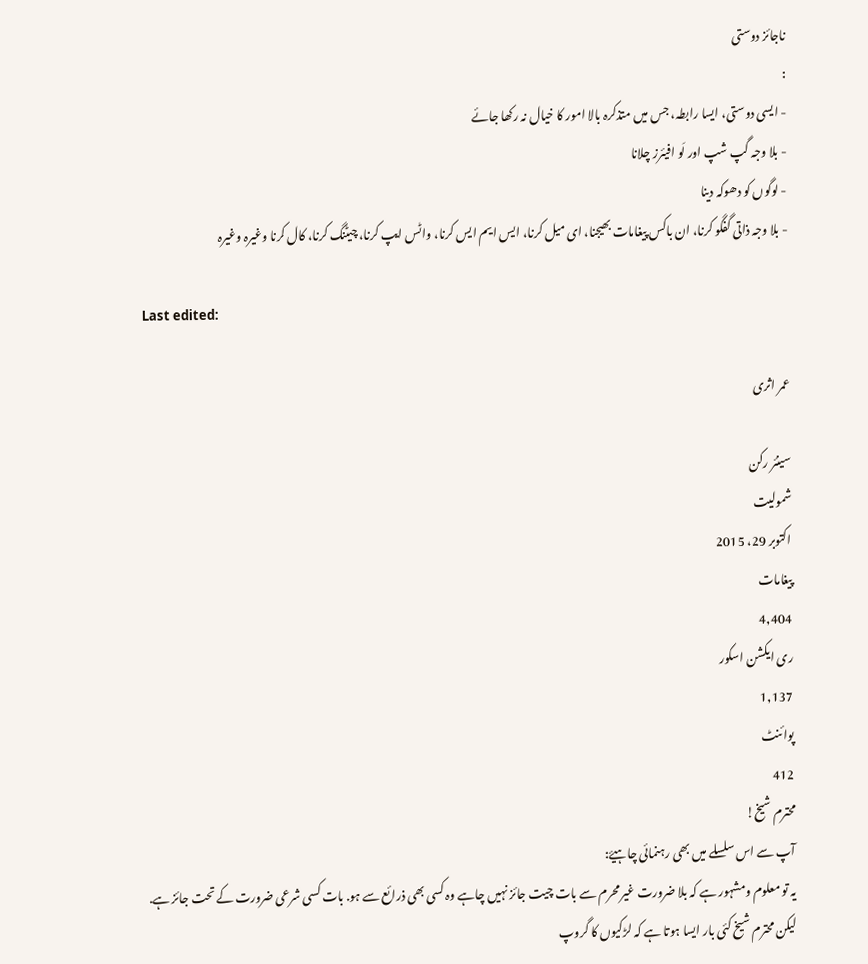ناجائز دوستی
:
- ایسی دوستی، ایسا رابطہ، جس میں متذکرہ بالا امور کا خیال نہ رکھا جائے
- بلا وجہ گپ شپ اور لَو افیئرز چلانا
- لوگوں کو دھوکہ دینا
- بلا وجہ ذاتی گفگو کرنا، ان باکس پیغامات بھیجنا، ای میل کرنا، ایس ایم ایس کرنا، واٹس ایپ کرنا، چیٹنگ کرنا، کال کرنا وغیرہ وغیرہ

Last edited:

عمر اثری

سینئر رکن
شمولیت
اکتوبر 29، 2015
پیغامات
4,404
ری ایکشن اسکور
1,137
پوائنٹ
412
محترم شیخ!
آپ سے اس سلسلے میں بھی رہنمائی چاہیۓ:
یہ تو معلوم ومشہور ہے کہ بلا ضرورت غیر محرم سے بات چیت جائز نہیں چاہے وہ کسی بھی ذرائع سے ہو. بات کسی شرعی ضرورت کے تحت جائز ہے.
لیکن محترم شیخ کئی بار ایسا ہوتا ہے کہ لڑکیوں کا گروپ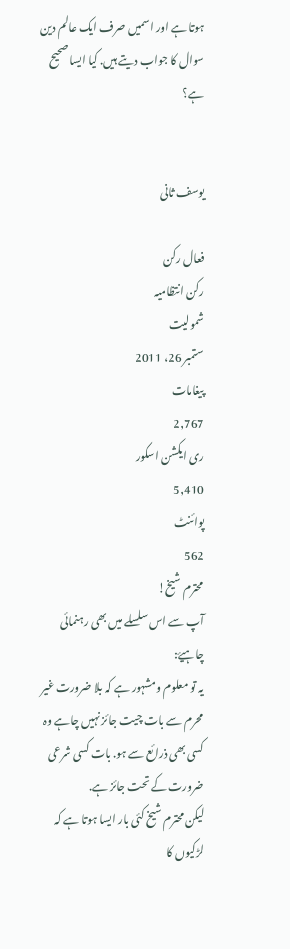ہوتا ہے اور اسمیں صرف ایک عالم دین سوال کا جواب دیتے ہیں. کیا ایسا صحیح ہے؟


یوسف ثانی

فعال رکن
رکن انتظامیہ
شمولیت
ستمبر 26، 2011
پیغامات
2,767
ری ایکشن اسکور
5,410
پوائنٹ
562
محترم شیخ!
آپ سے اس سلسلے میں بھی رہنمائی چاہیۓ:
یہ تو معلوم ومشہور ہے کہ بلا ضرورت غیر محرم سے بات چیت جائز نہیں چاہے وہ کسی بھی ذرائع سے ہو. بات کسی شرعی ضرورت کے تحت جائز ہے.
لیکن محترم شیخ کئی بار ایسا ہوتا ہے کہ لڑکیوں کا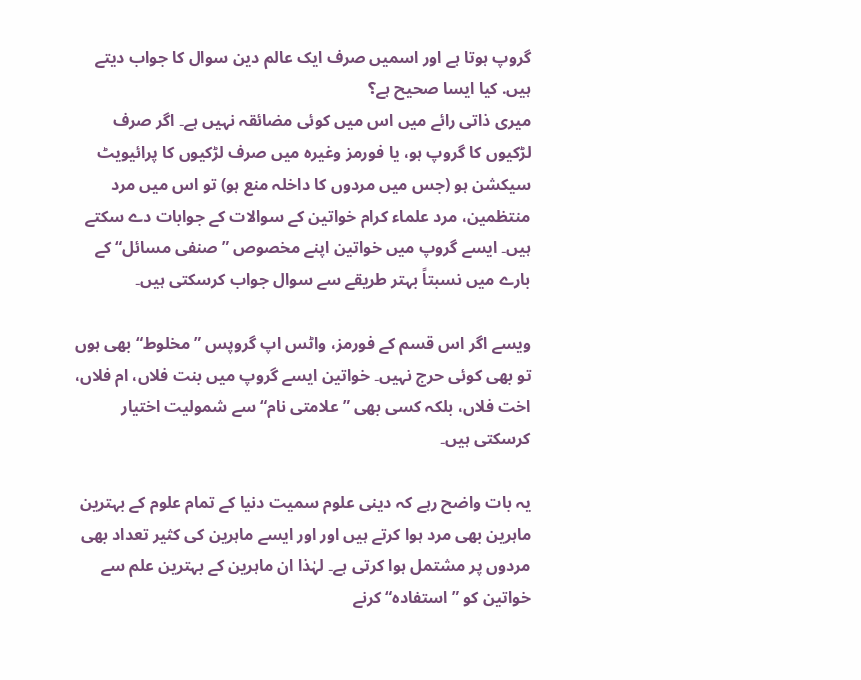گروپ ہوتا ہے اور اسمیں صرف ایک عالم دین سوال کا جواب دیتے ہیں. کیا ایسا صحیح ہے؟
میری ذاتی رائے میں اس میں کوئی مضائقہ نہیں ہے۔ اگر صرف لڑکیوں کا گروپ ہو، یا فورمز وغیرہ میں صرف لڑکیوں کا پرائیویٹ سیکشن ہو (جس میں مردوں کا داخلہ منع ہو) تو اس میں مرد منتظمین، مرد علماء کرام خواتین کے سوالات کے جوابات دے سکتے ہیں۔ ایسے گروپ میں خواتین اپنے مخصوص ”صنفی مسائل“ کے بارے میں نسبتاً بہتر طریقے سے سوال جواب کرسکتی ہیں۔

ویسے اگر اس قسم کے فورمز، واٹس اپ گروپس ”مخلوط“ بھی ہوں تو بھی کوئی حرج نہیں۔ خواتین ایسے گروپ میں بنت فلاں، ام فلاں، اخت فلاں، بلکہ کسی بھی ”علامتی نام“ سے شمولیت اختیار کرسکتی ہیں۔

یہ بات واضح رہے کہ دینی علوم سمیت دنیا کے تمام علوم کے بہترین ماہرین بھی مرد ہوا کرتے ہیں اور اور ایسے ماہرین کی کثیر تعداد بھی مردوں پر مشتمل ہوا کرتی ہے۔ لہٰذا ان ماہرین کے بہترین علم سے خواتین کو ”استفادہ“ کرنے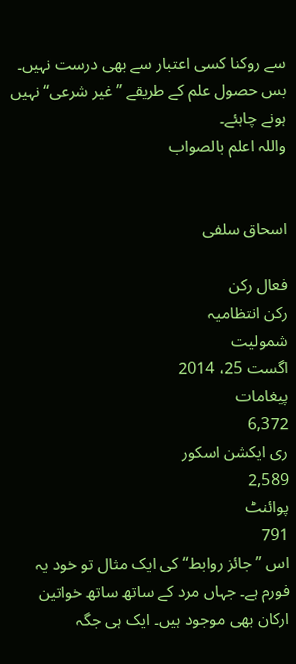سے روکنا کسی اعتبار سے بھی درست نہیں۔ بس حصول علم کے طریقے ”غیر شرعی“ نہیں ہونے چاہئے۔
واللہ اعلم بالصواب


اسحاق سلفی

فعال رکن
رکن انتظامیہ
شمولیت
اگست 25، 2014
پیغامات
6,372
ری ایکشن اسکور
2,589
پوائنٹ
791
اس ”جائز روابط“ کی ایک مثال تو خود یہ فورم ہے۔ جہاں مرد کے ساتھ ساتھ خواتین ارکان بھی موجود ہیں۔ ایک ہی جگہ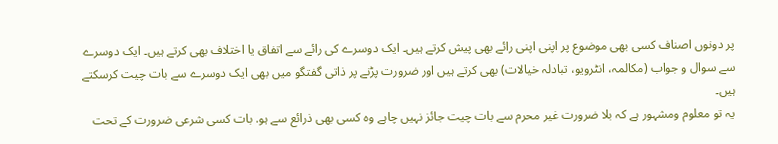پر دونوں اصناف کسی بھی موضوع پر اپنی اپنی رائے بھی پیش کرتے ہیں۔ ایک دوسرے کی رائے سے اتفاق یا اختلاف بھی کرتے ہیں۔ ایک دوسرے سے سوال و جواب (مکالمہ، انٹرویو، تبادلہ خیالات) بھی کرتے ہیں اور ضرورت پڑنے پر ذاتی گفتگو میں بھی ایک دوسرے سے بات چیت کرسکتے ہیں۔
یہ تو معلوم ومشہور ہے کہ بلا ضرورت غیر محرم سے بات چیت جائز نہیں چاہے وہ کسی بھی ذرائع سے ہو. بات کسی شرعی ضرورت کے تحت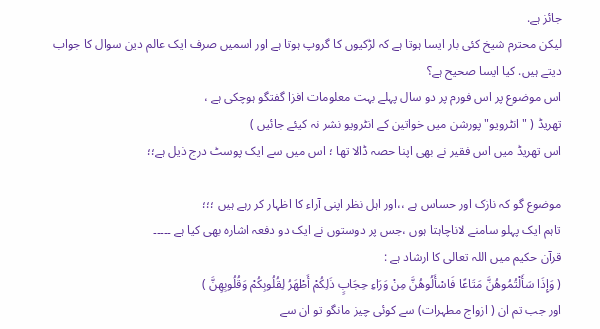جائز ہے.
لیکن محترم شیخ کئی بار ایسا ہوتا ہے کہ لڑکیوں کا گروپ ہوتا ہے اور اسمیں صرف ایک عالم دین سوال کا جواب دیتے ہیں. کیا ایسا صحیح ہے؟
اس موضوع پر اس فورم پر دو سال پہلے بہت معلومات افزا گفتگو ہوچکی ہے ،
تھریڈ ( "انٹرویو" پورشن میں خواتین کے انٹرویو نشر نہ کیئے جائیں )
اس تھریڈ میں اس فقیر نے بھی اپنا حصہ ڈالا تھا ؛ اس میں سے ایک پوسٹ درج ذیل ہے؛؛

موضوع گو کہ نازک اور حساس ہے ،،اور اہل نظر اپنی آراء کا اظہار کر رہے ہیں ؛؛؛
تاہم ایک پہلو سامنے لاناچاہتا ہوں ،جس پر دوستوں نے ایک دو دفعہ اشارہ بھی کیا ہے ۔۔۔۔۔
قرآن حکیم میں اللہ تعالی کا ارشاد ہے :
( وَإِذَا سَأَلْتُمُوهُنَّ مَتَاعًا فَاسْأَلُوهُنَّ مِنْ وَرَاءِ حِجَابٍ ذَلِكُمْ أَطْهَرُ لِقُلُوبِكُمْ وَقُلُوبِهِنَّ )
اور جب تم ان ( ازواج مطہرات) سے کوئی چیز مانگو تو ان سے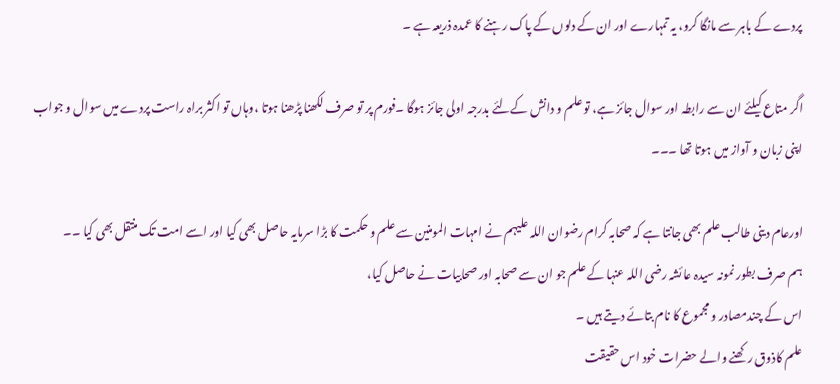پردے کے باہر سے مانگا کرو، یہ تمہارے اور ان کے دلوں کے پاک رہنے کا عمدہ ذریعہ ہے ۔

اگر متاع کیلئے ان سے رابطہ اور سوال جائز ہے، تو علم و دانش کےلئے بدرجہ اولی جائز ہوگا ۔فورم پر تو صرف لکھنا پڑھنا ہوتا ،وہاں تو اکثر براہ راست پردے میں سوال و جواب اپنی زبان و آواز میں ہوتا تھا ۔۔۔

اورعام دینی طالب علم بھی جانتا ہے کہ صحابہ کرام رضوان اللہ علیہم نے امہات المومنین سے علم و حکمت کا بڑا سرمایہ حاصل بھی کیا اور اسے امت تک منتقل بھی کیا ۔۔
ہم صرف بطور نمونہ سیدہ عائشہ رضی اللہ عنہا کے علم جو ان سے صحابہ اور صحابیات نے حاصل کیا،
اس کے چندمصادر و مجموع کا نام بتائے دیتے ہیں ۔
علم کاذوق رکھنے والے حضرات خود اس حقیقت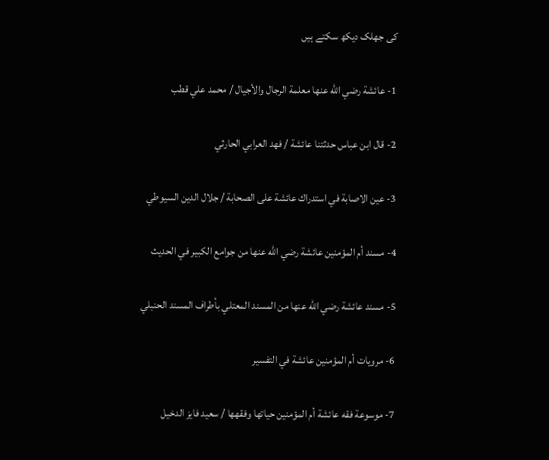کی جھلک دیکھ سکتے ہیں

1- عائشة رضي الله عنها معلمة الرجال والأجيال / محمد علي قطب

2- قال ابن عباس حدثتنا عائشة / فهد العرابي الحارثي

3- عين الاصابة في استدراك عائشة على الصحابة / جلال الدين السيوطي

4- مسند أم المؤمنين عائشة رضي الله عنها من جوامع الكبير في الحديث

5- مسند عائشة رضي الله عنها من المسند المعتلي بأطراف المسند الحنبلي

6- مرويات أم المؤمنين عائشة في التفسير

7- موسوعة فقه عائشة أم المؤمنين حياتها وفقهها / سعيد فايز الدخيل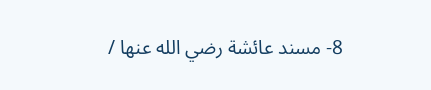8- مسند عائشة رضي الله عنها /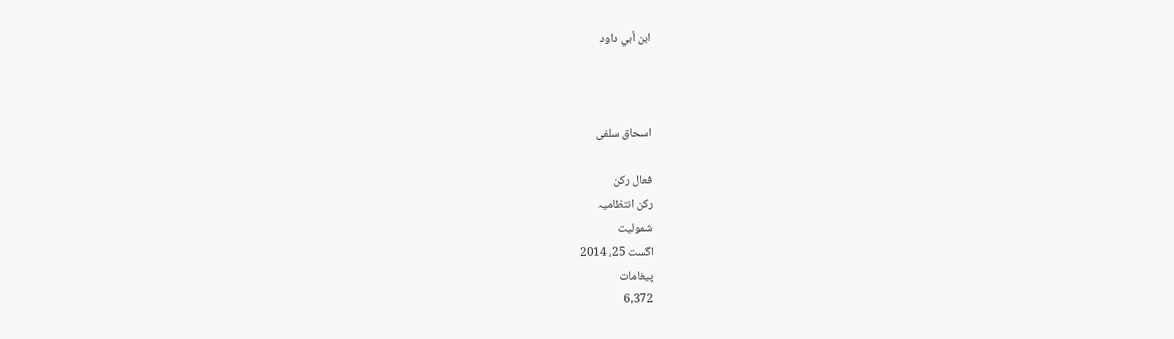ابن أبي داود



اسحاق سلفی

فعال رکن
رکن انتظامیہ
شمولیت
اگست 25، 2014
پیغامات
6,372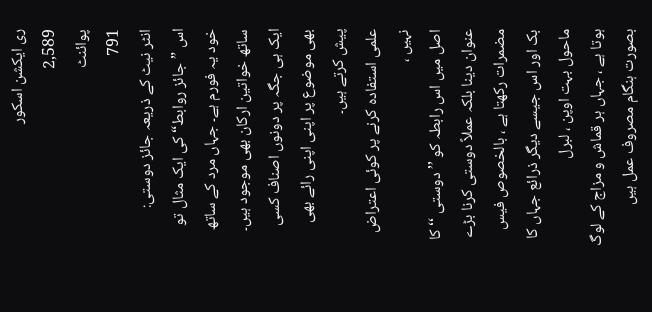ری ایکشن اسکور
2,589
پوائنٹ
791
انٹر نیٹ کے ذریعہ جائز دوستی:
اس ”جائز روابط“ کی ایک مثال تو خود یہ فورم ہے۔ جہاں مرد کے ساتھ ساتھ خواتین ارکان بھی موجود ہیں۔ ایک ہی جگہ پر دونوں اصناف کسی بھی موضوع پر اپنی اپنی رائے بھی پیش کرتے ہیں۔
علمی استفادہ کرنے پر کوئی اعتراض نہیں ،
اصل میں اس رابطہ کو ’’ دوستی ‘‘ کا عنوان دینا بلکہ عملاً دوستی کرنا بڑے مضمرات رکھتا ہے ، بالخصوص فیس بک اور اس جیسے دیگر ذرائع جہاں کا ماحول بہت اوپن ، لبرل
ہوتا ہے ، جہاں ہر قماش و مزاج کے لوگ بصورت ہنگام مصروف عمل ہیں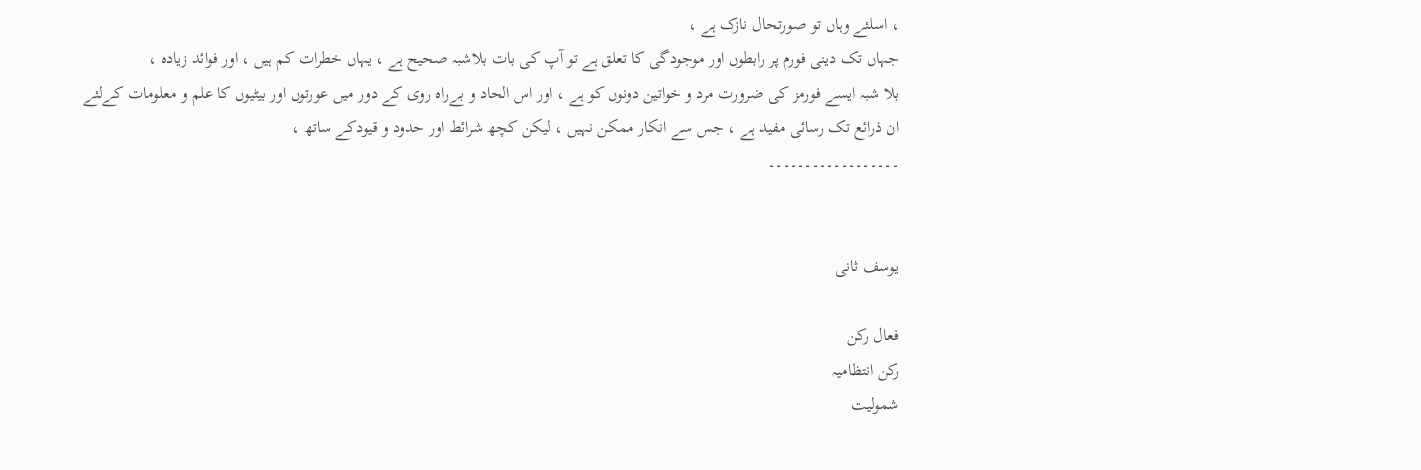، اسلئے وہاں تو صورتحال نازک ہے ،
جہاں تک دینی فورم پر رابطوں اور موجودگی کا تعلق ہے تو آپ کی بات بلاشبہ صحیح ہے ، یہاں خطرات کم ہیں ، اور فوائد زیادہ ،
بلا شبہ ایسے فورمز کی ضرورت مرد و خواتین دونوں کو ہے ، اور اس الحاد و بےراہ روی کے دور میں عورتوں اور بیٹیوں کا علم و معلومات کےلئے ان ذرائع تک رسائی مفید ہے ، جس سے انکار ممکن نہیں ، لیکن کچھ شرائط اور حدود و قیودکے ساتھ ،
۔۔۔۔۔۔۔۔۔۔۔۔۔۔۔۔۔۔


یوسف ثانی

فعال رکن
رکن انتظامیہ
شمولیت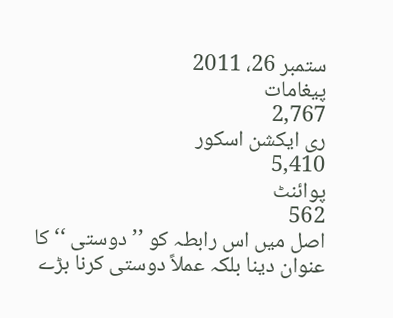ستمبر 26، 2011
پیغامات
2,767
ری ایکشن اسکور
5,410
پوائنٹ
562
اصل میں اس رابطہ کو ’’ دوستی ‘‘ کا عنوان دینا بلکہ عملاً دوستی کرنا بڑے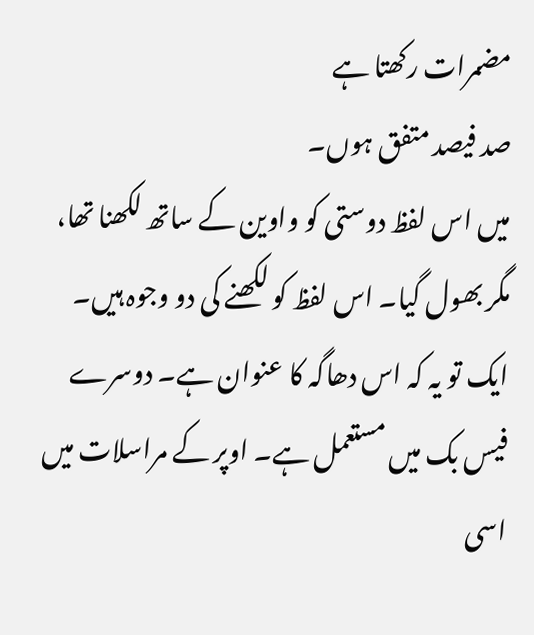مضمرات رکھتا ہے
صد فیصد متفق ہوں۔
میں اس لفظ دوستی کو واوین کے ساتھ لکھنا تھا، مگر بھول گیا۔ اس لفظ کو لکھنے کی دو وجوہ ہیں۔ ایک تو یہ کہ اس دھاگہ کا عنوان ہے۔ دوسرے فیس بک میں مستعمل ہے۔ اوپر کے مراسلات میں اسی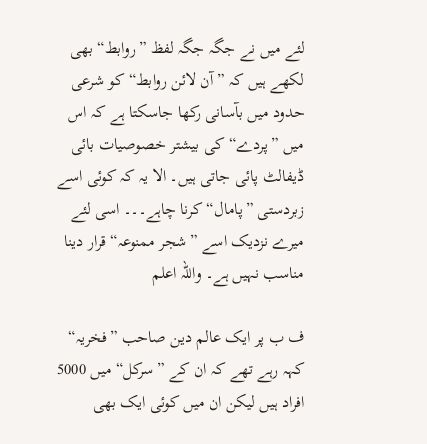لئے میں نے جگہ جگہ لفظ ”روابط“ بھی لکھے ہیں کہ ”آن لائن روابط“ کو شرعی حدود میں بآسانی رکھا جاسکتا ہے کہ اس میں ”پردے“ کی بیشتر خصوصیات بائی ڈیفالٹ پائی جاتی ہیں۔ الا یہ کہ کوئی اسے زبردستی ”پامال“ کرنا چاہے۔۔۔ اسی لئے میرے نزدیک اسے ”شجر ممنوعہ“ قرار دینا مناسب نہیں ہے۔ واللہ اعلم

ف ب پر ایک عالم دین صاحب ”فخریہ“ کہہ رہے تھے کہ ان کے ”سرکل“ میں 5000 افراد ہیں لیکن ان میں کوئی ایک بھی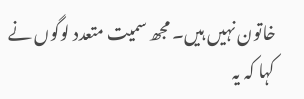خاتون نہیں ہیں۔ مجھ سمیت متعدد لوگوں نے کہا کہ یہ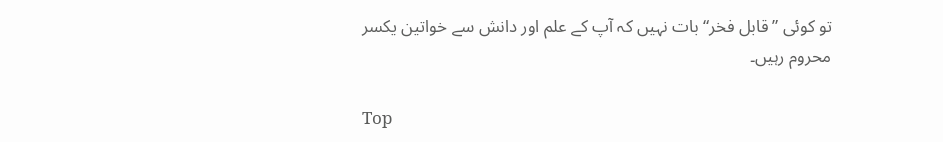تو کوئی ”قابل فخر“ بات نہیں کہ آپ کے علم اور دانش سے خواتین یکسر محروم رہیں۔

Top